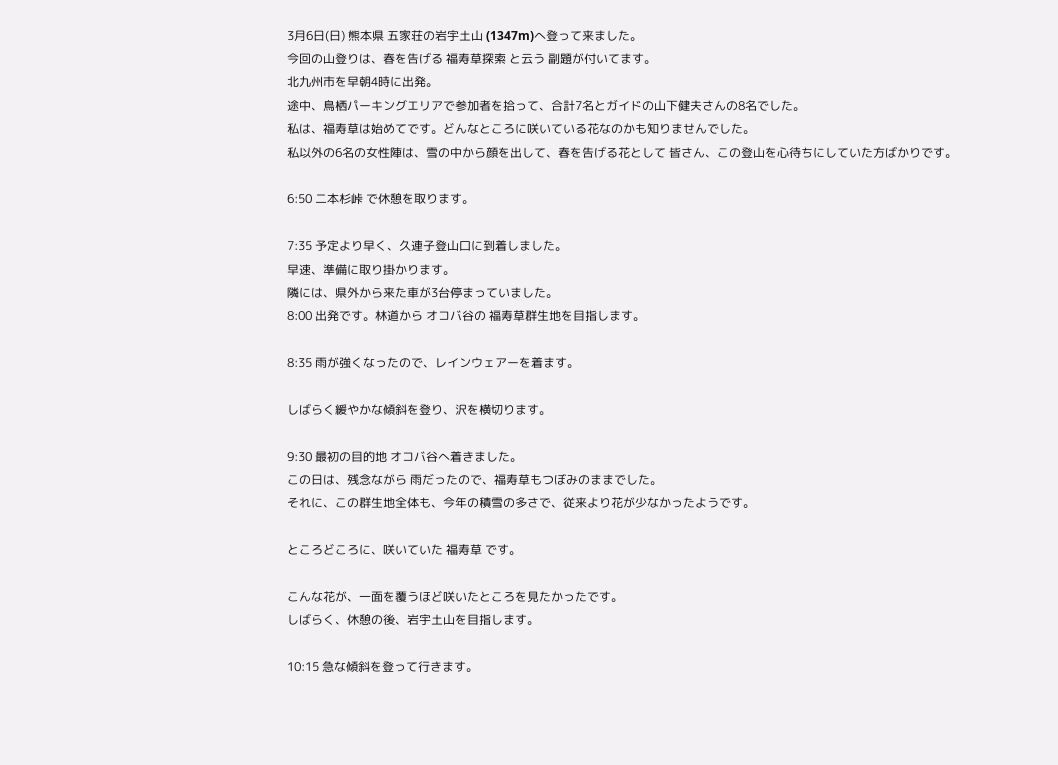3月6日(日) 熊本県 五家荘の岩宇土山 (1347m)へ登って来ました。
今回の山登りは、春を告げる 福寿草探索 と云う 副題が付いてます。
北九州市を早朝4時に出発。
途中、鳥栖パーキングエリアで参加者を拾って、合計7名とガイドの山下健夫さんの8名でした。
私は、福寿草は始めてです。どんなところに咲いている花なのかも知りませんでした。
私以外の6名の女性陣は、雪の中から顔を出して、春を告げる花として 皆さん、この登山を心待ちにしていた方ばかりです。

6:50 二本杉峠 で休憩を取ります。

7:35 予定より早く、久連子登山口に到着しました。
早速、準備に取り掛かります。
隣には、県外から来た車が3台停まっていました。
8:00 出発です。林道から オコバ谷の 福寿草群生地を目指します。

8:35 雨が強くなったので、レインウェアーを着ます。

しばらく緩やかな傾斜を登り、沢を横切ります。

9:30 最初の目的地 オコバ谷へ着きました。
この日は、残念ながら 雨だったので、福寿草もつぼみのままでした。
それに、この群生地全体も、今年の積雪の多さで、従来より花が少なかったようです。

ところどころに、咲いていた 福寿草 です。

こんな花が、一面を覆うほど咲いたところを見たかったです。
しばらく、休憩の後、岩宇土山を目指します。

10:15 急な傾斜を登って行きます。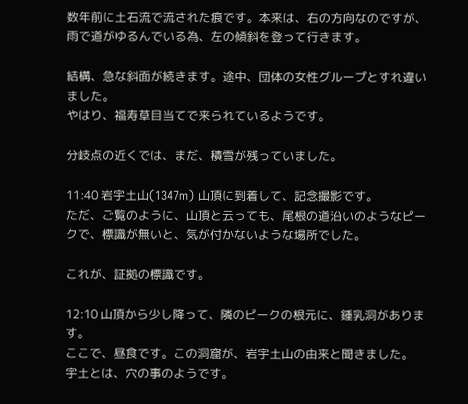数年前に土石流で流された痕です。本来は、右の方向なのですが、雨で道がゆるんでいる為、左の傾斜を登って行きます。

結構、急な斜面が続きます。途中、団体の女性グループとすれ違いました。
やはり、福寿草目当てで来られているようです。

分岐点の近くでは、まだ、積雪が残っていました。

11:40 岩宇土山(1347m) 山頂に到着して、記念撮影です。
ただ、ご覧のように、山頂と云っても、尾根の道沿いのようなピークで、標識が無いと、気が付かないような場所でした。

これが、証拠の標識です。

12:10 山頂から少し降って、隣のピークの根元に、鍾乳洞があります。
ここで、昼食です。この洞窟が、岩宇土山の由来と聞きました。
宇土とは、穴の事のようです。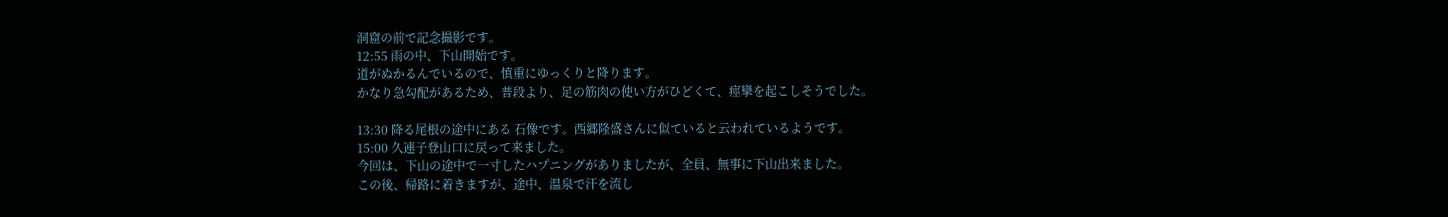洞窟の前で記念撮影です。
12:55 雨の中、下山開始です。
道がぬかるんでいるので、慎重にゆっくりと降ります。
かなり急勾配があるため、普段より、足の筋肉の使い方がひどくて、痙攣を起こしそうでした。

13:30 降る尾根の途中にある 石像です。西郷隆盛さんに似ていると云われているようです。
15:00 久連子登山口に戻って来ました。
今回は、下山の途中で一寸したハプニングがありましたが、全員、無事に下山出来ました。
この後、帰路に着きますが、途中、温泉で汗を流し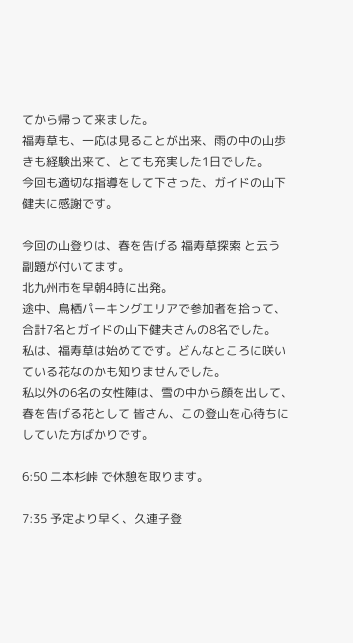てから帰って来ました。
福寿草も、一応は見ることが出来、雨の中の山歩きも経験出来て、とても充実した1日でした。
今回も適切な指導をして下さった、ガイドの山下健夫に感謝です。

今回の山登りは、春を告げる 福寿草探索 と云う 副題が付いてます。
北九州市を早朝4時に出発。
途中、鳥栖パーキングエリアで参加者を拾って、合計7名とガイドの山下健夫さんの8名でした。
私は、福寿草は始めてです。どんなところに咲いている花なのかも知りませんでした。
私以外の6名の女性陣は、雪の中から顔を出して、春を告げる花として 皆さん、この登山を心待ちにしていた方ばかりです。

6:50 二本杉峠 で休憩を取ります。

7:35 予定より早く、久連子登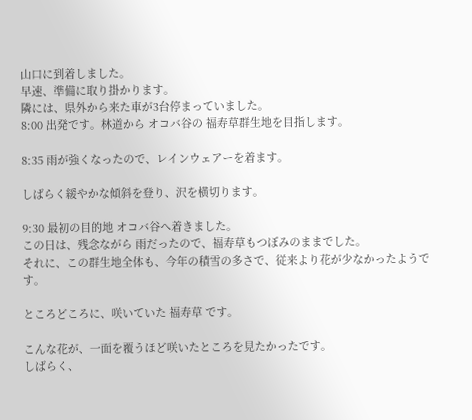山口に到着しました。
早速、準備に取り掛かります。
隣には、県外から来た車が3台停まっていました。
8:00 出発です。林道から オコバ谷の 福寿草群生地を目指します。

8:35 雨が強くなったので、レインウェアーを着ます。

しばらく緩やかな傾斜を登り、沢を横切ります。

9:30 最初の目的地 オコバ谷へ着きました。
この日は、残念ながら 雨だったので、福寿草もつぼみのままでした。
それに、この群生地全体も、今年の積雪の多さで、従来より花が少なかったようです。

ところどころに、咲いていた 福寿草 です。

こんな花が、一面を覆うほど咲いたところを見たかったです。
しばらく、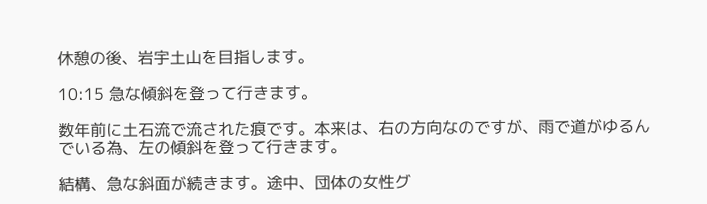休憩の後、岩宇土山を目指します。

10:15 急な傾斜を登って行きます。

数年前に土石流で流された痕です。本来は、右の方向なのですが、雨で道がゆるんでいる為、左の傾斜を登って行きます。

結構、急な斜面が続きます。途中、団体の女性グ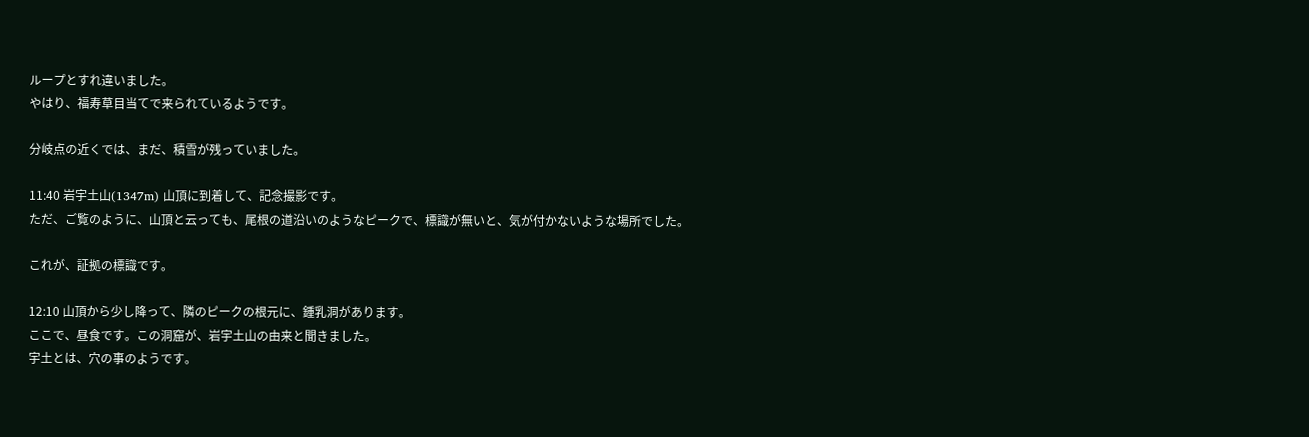ループとすれ違いました。
やはり、福寿草目当てで来られているようです。

分岐点の近くでは、まだ、積雪が残っていました。

11:40 岩宇土山(1347m) 山頂に到着して、記念撮影です。
ただ、ご覧のように、山頂と云っても、尾根の道沿いのようなピークで、標識が無いと、気が付かないような場所でした。

これが、証拠の標識です。

12:10 山頂から少し降って、隣のピークの根元に、鍾乳洞があります。
ここで、昼食です。この洞窟が、岩宇土山の由来と聞きました。
宇土とは、穴の事のようです。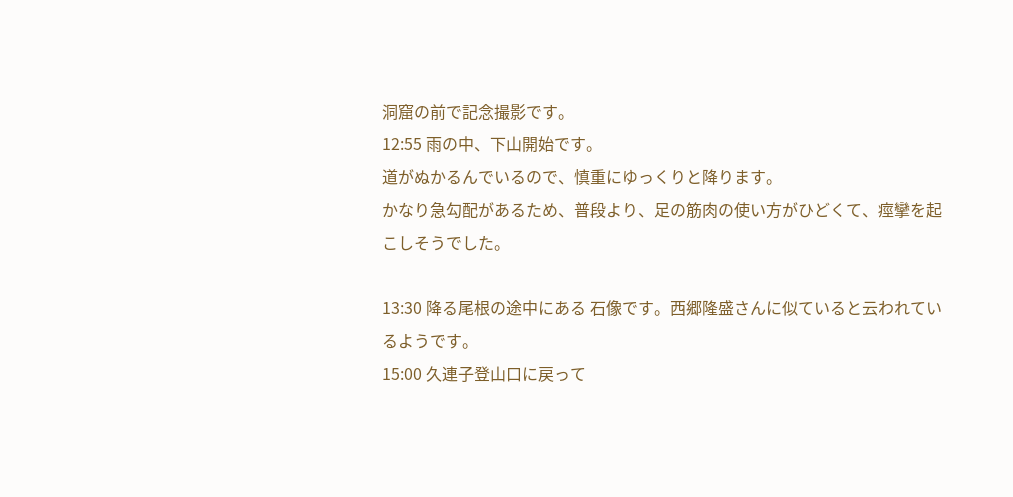洞窟の前で記念撮影です。
12:55 雨の中、下山開始です。
道がぬかるんでいるので、慎重にゆっくりと降ります。
かなり急勾配があるため、普段より、足の筋肉の使い方がひどくて、痙攣を起こしそうでした。

13:30 降る尾根の途中にある 石像です。西郷隆盛さんに似ていると云われているようです。
15:00 久連子登山口に戻って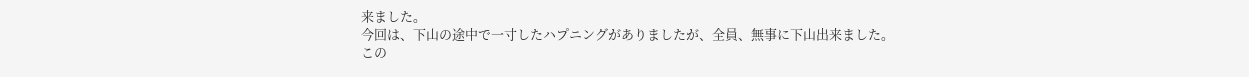来ました。
今回は、下山の途中で一寸したハプニングがありましたが、全員、無事に下山出来ました。
この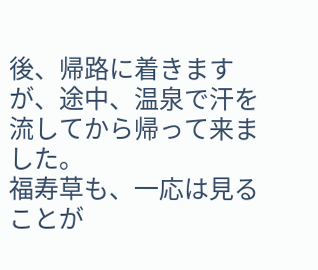後、帰路に着きますが、途中、温泉で汗を流してから帰って来ました。
福寿草も、一応は見ることが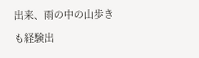出来、雨の中の山歩きも経験出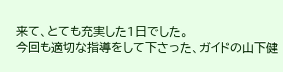来て、とても充実した1日でした。
今回も適切な指導をして下さった、ガイドの山下健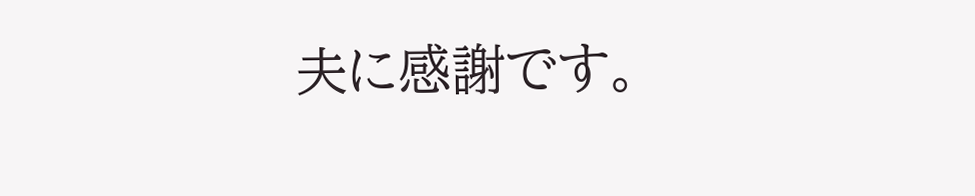夫に感謝です。